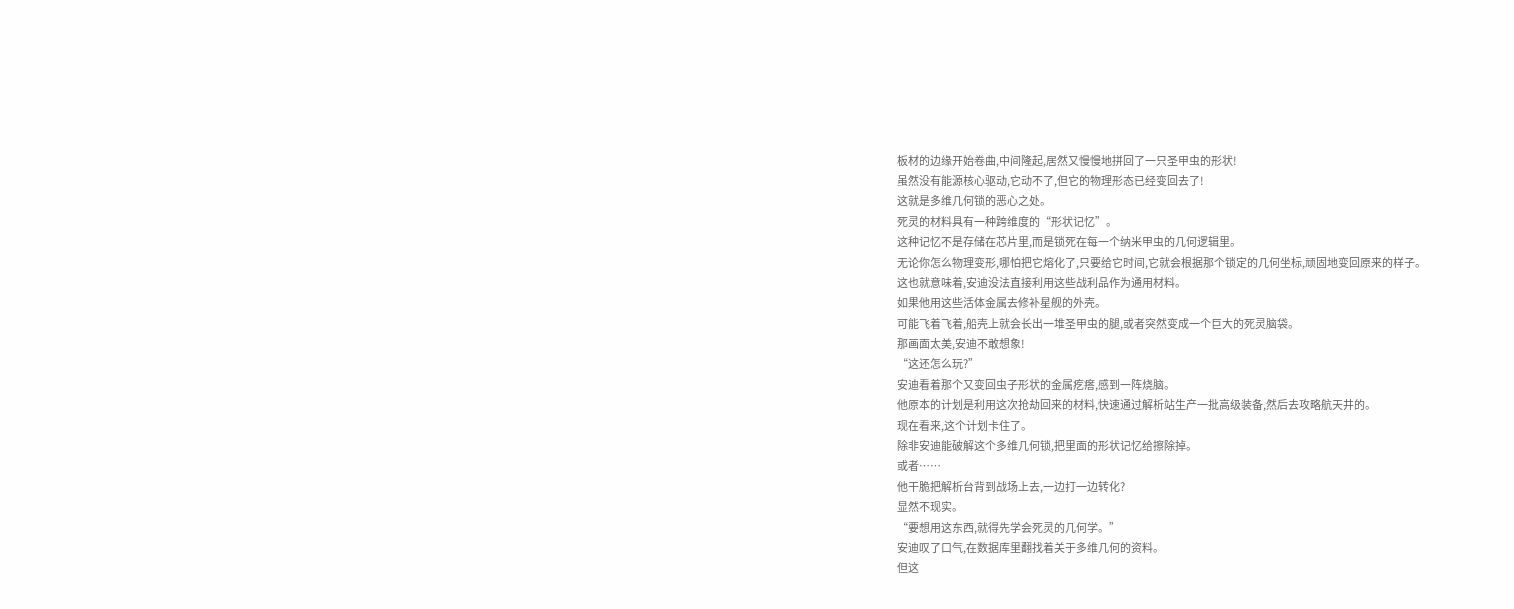板材的边缘开始卷曲,中间隆起,居然又慢慢地拼回了一只圣甲虫的形状!
虽然没有能源核心驱动,它动不了,但它的物理形态已经变回去了!
这就是多维几何锁的恶心之处。
死灵的材料具有一种跨维度的“形状记忆”。
这种记忆不是存储在芯片里,而是锁死在每一个纳米甲虫的几何逻辑里。
无论你怎么物理变形,哪怕把它熔化了,只要给它时间,它就会根据那个锁定的几何坐标,顽固地变回原来的样子。
这也就意味着,安迪没法直接利用这些战利品作为通用材料。
如果他用这些活体金属去修补星舰的外壳。
可能飞着飞着,船壳上就会长出一堆圣甲虫的腿,或者突然变成一个巨大的死灵脑袋。
那画面太美,安迪不敢想象!
“这还怎么玩?”
安迪看着那个又变回虫子形状的金属疙瘩,感到一阵烧脑。
他原本的计划是利用这次抢劫回来的材料,快速通过解析站生产一批高级装备,然后去攻略航天井的。
现在看来,这个计划卡住了。
除非安迪能破解这个多维几何锁,把里面的形状记忆给擦除掉。
或者……
他干脆把解析台背到战场上去,一边打一边转化?
显然不现实。
“要想用这东西,就得先学会死灵的几何学。”
安迪叹了口气,在数据库里翻找着关于多维几何的资料。
但这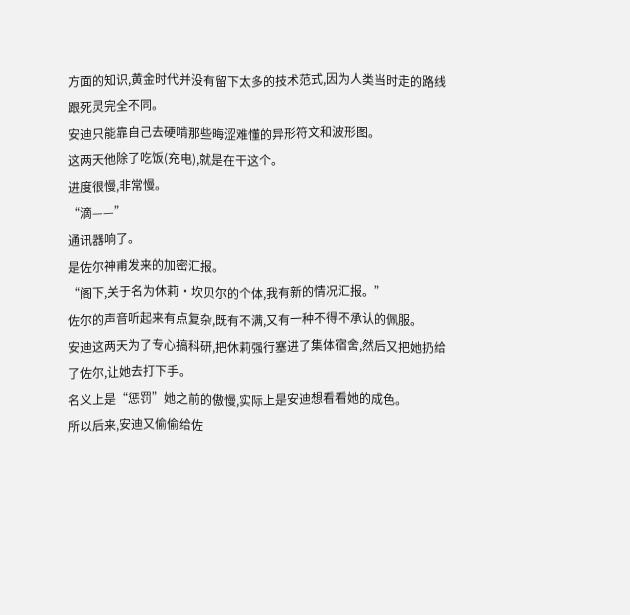方面的知识,黄金时代并没有留下太多的技术范式,因为人类当时走的路线跟死灵完全不同。
安迪只能靠自己去硬啃那些晦涩难懂的异形符文和波形图。
这两天他除了吃饭(充电),就是在干这个。
进度很慢,非常慢。
“滴——”
通讯器响了。
是佐尔神甫发来的加密汇报。
“阁下,关于名为休莉·坎贝尔的个体,我有新的情况汇报。”
佐尔的声音听起来有点复杂,既有不满,又有一种不得不承认的佩服。
安迪这两天为了专心搞科研,把休莉强行塞进了集体宿舍,然后又把她扔给了佐尔,让她去打下手。
名义上是“惩罚”她之前的傲慢,实际上是安迪想看看她的成色。
所以后来,安迪又偷偷给佐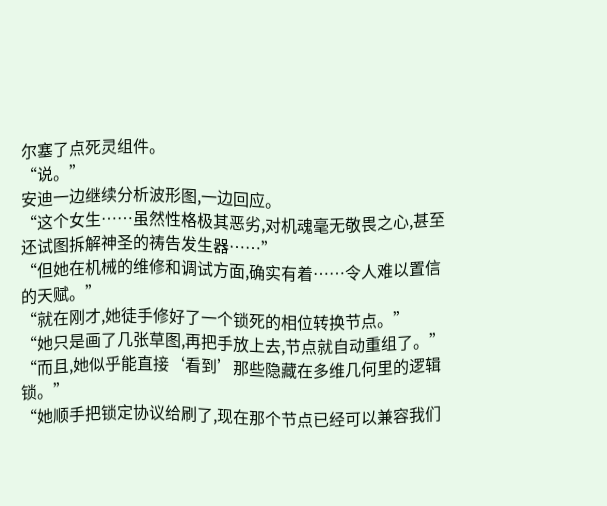尔塞了点死灵组件。
“说。”
安迪一边继续分析波形图,一边回应。
“这个女生……虽然性格极其恶劣,对机魂毫无敬畏之心,甚至还试图拆解神圣的祷告发生器……”
“但她在机械的维修和调试方面,确实有着……令人难以置信的天赋。”
“就在刚才,她徒手修好了一个锁死的相位转换节点。”
“她只是画了几张草图,再把手放上去,节点就自动重组了。”
“而且,她似乎能直接‘看到’那些隐藏在多维几何里的逻辑锁。”
“她顺手把锁定协议给刷了,现在那个节点已经可以兼容我们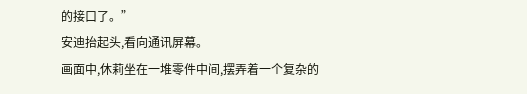的接口了。”
安迪抬起头,看向通讯屏幕。
画面中,休莉坐在一堆零件中间,摆弄着一个复杂的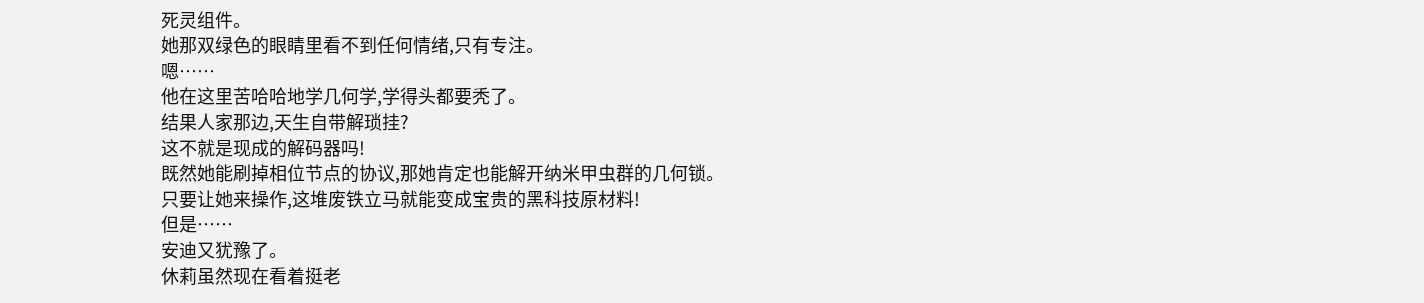死灵组件。
她那双绿色的眼睛里看不到任何情绪,只有专注。
嗯……
他在这里苦哈哈地学几何学,学得头都要秃了。
结果人家那边,天生自带解琐挂?
这不就是现成的解码器吗!
既然她能刷掉相位节点的协议,那她肯定也能解开纳米甲虫群的几何锁。
只要让她来操作,这堆废铁立马就能变成宝贵的黑科技原材料!
但是……
安迪又犹豫了。
休莉虽然现在看着挺老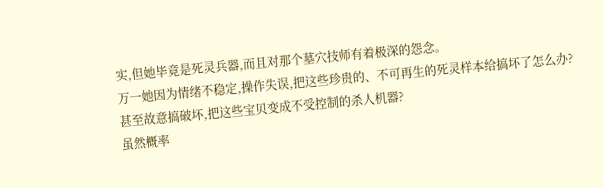实,但她毕竟是死灵兵器,而且对那个墓穴技师有着极深的怨念。
万一她因为情绪不稳定,操作失误,把这些珍贵的、不可再生的死灵样本给搞坏了怎么办?
甚至故意搞破坏,把这些宝贝变成不受控制的杀人机器?
虽然概率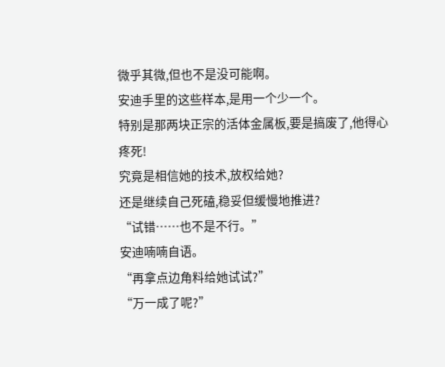微乎其微,但也不是没可能啊。
安迪手里的这些样本,是用一个少一个。
特别是那两块正宗的活体金属板,要是搞废了,他得心疼死!
究竟是相信她的技术,放权给她?
还是继续自己死磕,稳妥但缓慢地推进?
“试错……也不是不行。”
安迪喃喃自语。
“再拿点边角料给她试试?”
“万一成了呢?”